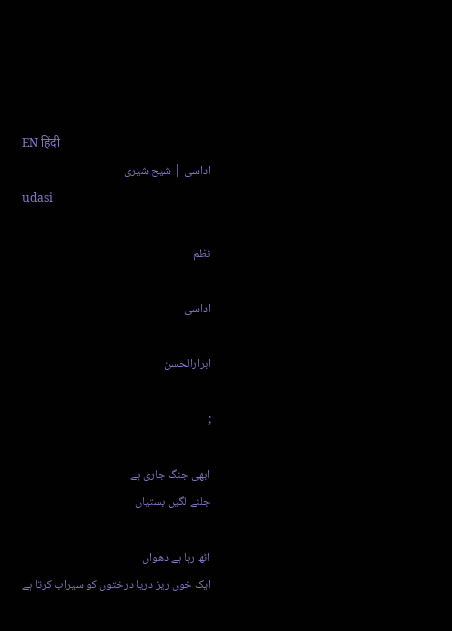EN हिंदी
اداسی | شیح شیری
udasi

نظم

اداسی

ابرارالحسن

;

ابھی جنگ جاری ہے
جلنے لگیں بستیاں

اٹھ رہا ہے دھواں
ایک خوں ریز دریا درختوں کو سیراب کرتا ہے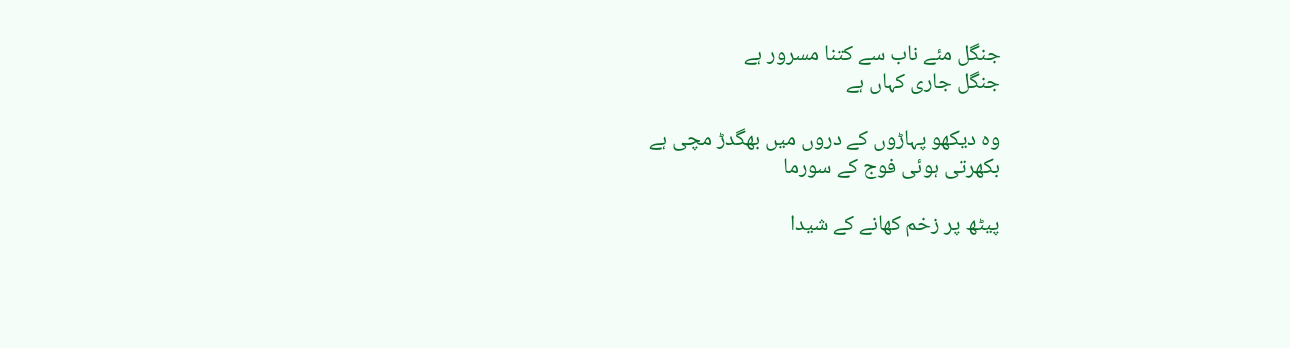جنگل مئے ناب سے کتنا مسرور ہے
جنگل جاری کہاں ہے

وہ دیکھو پہاڑوں کے دروں میں بھگدڑ مچی ہے
بکھرتی ہوئی فوج کے سورما

پیٹھ پر زخم کھانے کے شیدا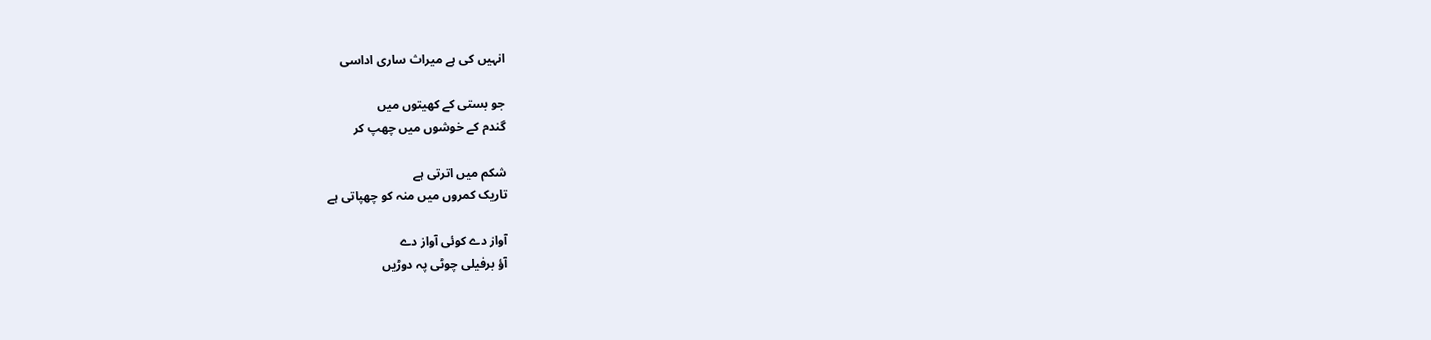انہیں کی ہے میراث ساری اداسی

جو بستی کے کھیتوں میں
گندم کے خوشوں میں چھپ کر

شکم میں اترتی ہے
تاریک کمروں میں منہ کو چھپاتی ہے

آواز دے کوئی آواز دے
آؤ برفیلی چوٹی پہ دوڑیں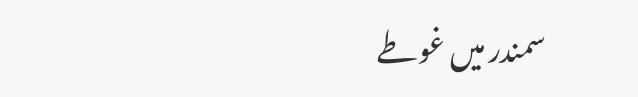سمندر میں غوطے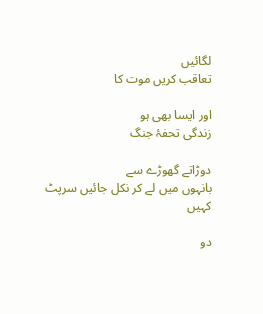لگائیں
تعاقب کریں موت کا

اور ایسا بھی ہو
زندگی تحفۂ‌ جنگ

دوڑاتے گھوڑے سے
بانہوں میں لے کر نکل جائیں سرپٹ کہیں

دو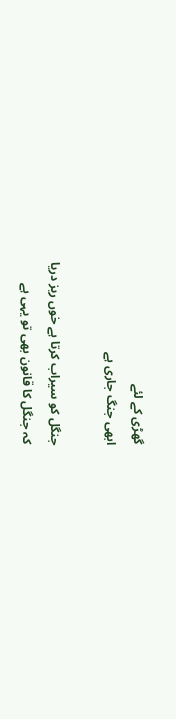گھڑی کے لئے
ابھی جنگ جاری ہے

جنگل کو سیراب کرتا ہے خوں ریز دریا
کہ جنگل کا قانون بھی تو یہی ہے